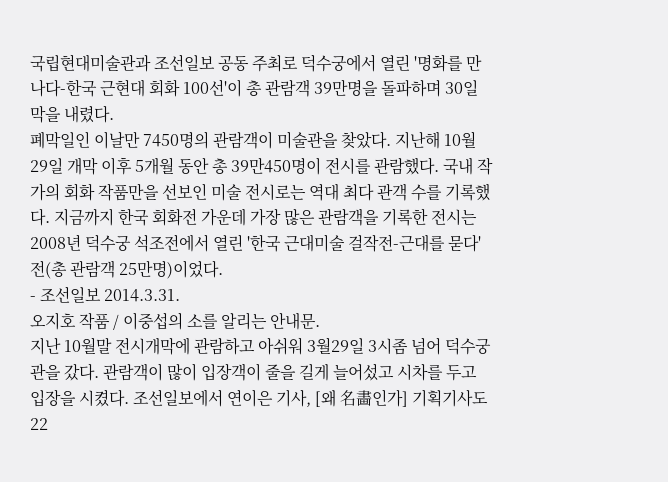국립현대미술관과 조선일보 공동 주최로 덕수궁에서 열린 '명화를 만나다-한국 근현대 회화 100선'이 총 관람객 39만명을 돌파하며 30일 막을 내렸다.
폐막일인 이날만 7450명의 관람객이 미술관을 찾았다. 지난해 10월 29일 개막 이후 5개월 동안 총 39만450명이 전시를 관람했다. 국내 작가의 회화 작품만을 선보인 미술 전시로는 역대 최다 관객 수를 기록했다. 지금까지 한국 회화전 가운데 가장 많은 관람객을 기록한 전시는 2008년 덕수궁 석조전에서 열린 '한국 근대미술 걸작전-근대를 묻다'전(총 관람객 25만명)이었다.
- 조선일보 2014.3.31.
오지호 작품 / 이중섭의 소를 알리는 안내문.
지난 10월말 전시개막에 관람하고 아쉬워 3월29일 3시좀 넘어 덕수궁관을 갔다. 관람객이 많이 입장객이 줄을 길게 늘어섰고 시차를 두고 입장을 시켰다. 조선일보에서 연이은 기사, [왜 名畵인가] 기획기사도 22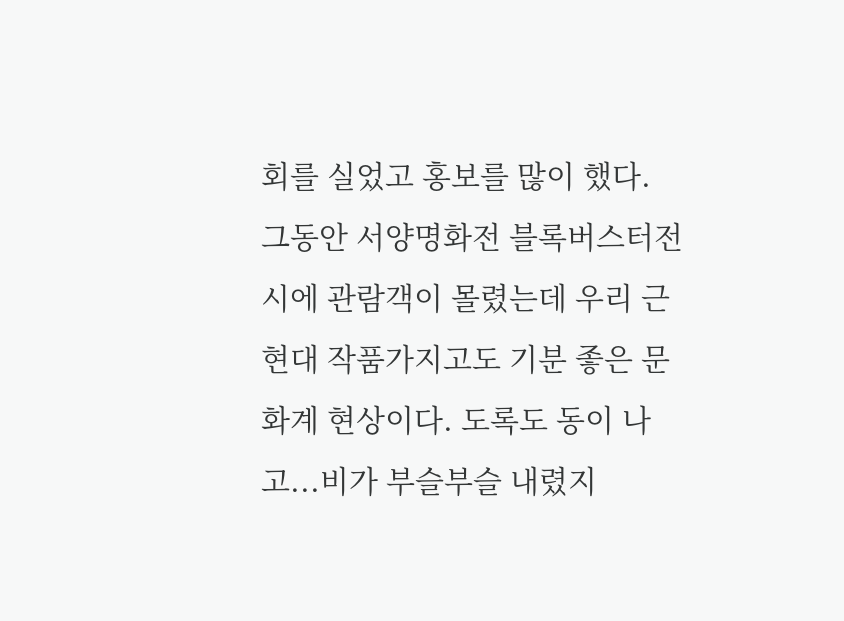회를 실었고 홍보를 많이 했다.
그동안 서양명화전 블록버스터전시에 관람객이 몰렸는데 우리 근현대 작품가지고도 기분 좋은 문화계 현상이다. 도록도 동이 나고...비가 부슬부슬 내렸지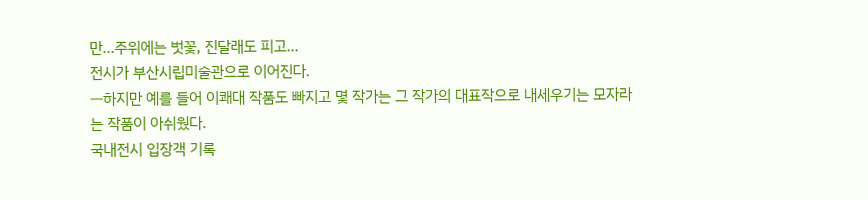만...주위에는 벗꽃, 진달래도 피고...
전시가 부산시립미술관으로 이어진다.
ㅡ하지만 예를 들어 이쾌대 작품도 빠지고 몇 작가는 그 작가의 대표작으로 내세우기는 모자라는 작품이 아쉬웠다.
국내전시 입장객 기록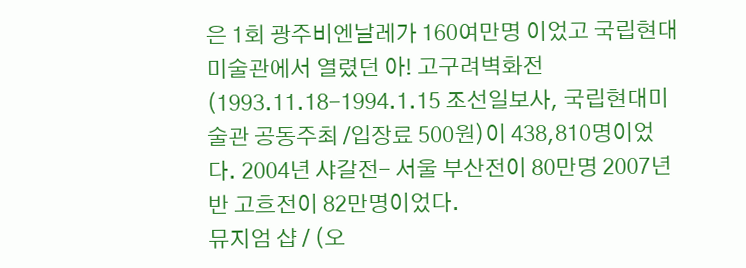은 1회 광주비엔날레가 160여만명 이었고 국립현대미술관에서 열렸던 아! 고구려벽화전 (1993.11.18-1994.1.15 조선일보사, 국립현대미술관 공동주최 /입장료 500원)이 438,810명이었다. 2004년 샤갈전- 서울 부산전이 80만명 2007년 반 고흐전이 82만명이었다.
뮤지엄 샵 / (오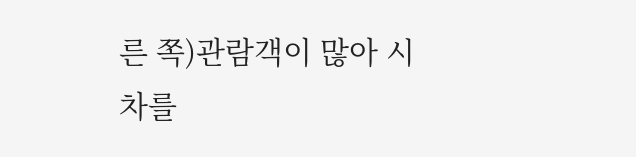른 쪽)관람객이 많아 시차를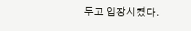두고 입장시켰다.